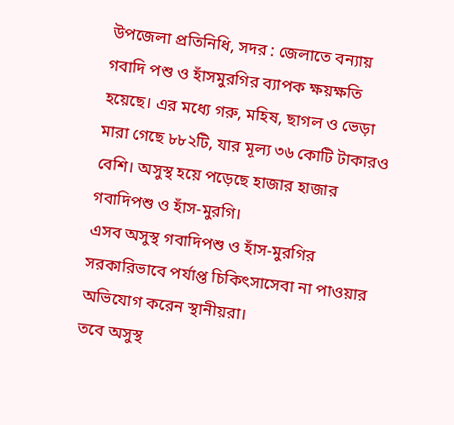উপজেলা প্রতিনিধি, সদর : জেলাতে বন্যায় গবাদি পশু ও হাঁসমুরগির ব্যাপক ক্ষয়ক্ষতি হয়েছে। এর মধ্যে গরু, মহিষ, ছাগল ও ভেড়া মারা গেছে ৮৮২টি, যার মূল্য ৩৬ কোটি টাকারও বেশি। অসুস্থ হয়ে পড়েছে হাজার হাজার গবাদিপশু ও হাঁস-মুরগি।
এসব অসুস্থ গবাদিপশু ও হাঁস-মুরগির সরকারিভাবে পর্যাপ্ত চিকিৎসাসেবা না পাওয়ার অভিযোগ করেন স্থানীয়রা।
তবে অসুস্থ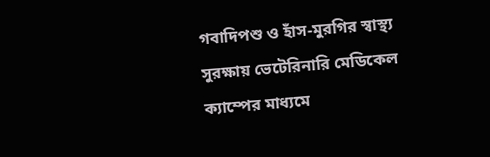গবাদিপশু ও হাঁস-মুরগির স্বাস্থ্য সুরক্ষায় ভেটেরিনারি মেডিকেল ক্যাম্পের মাধ্যমে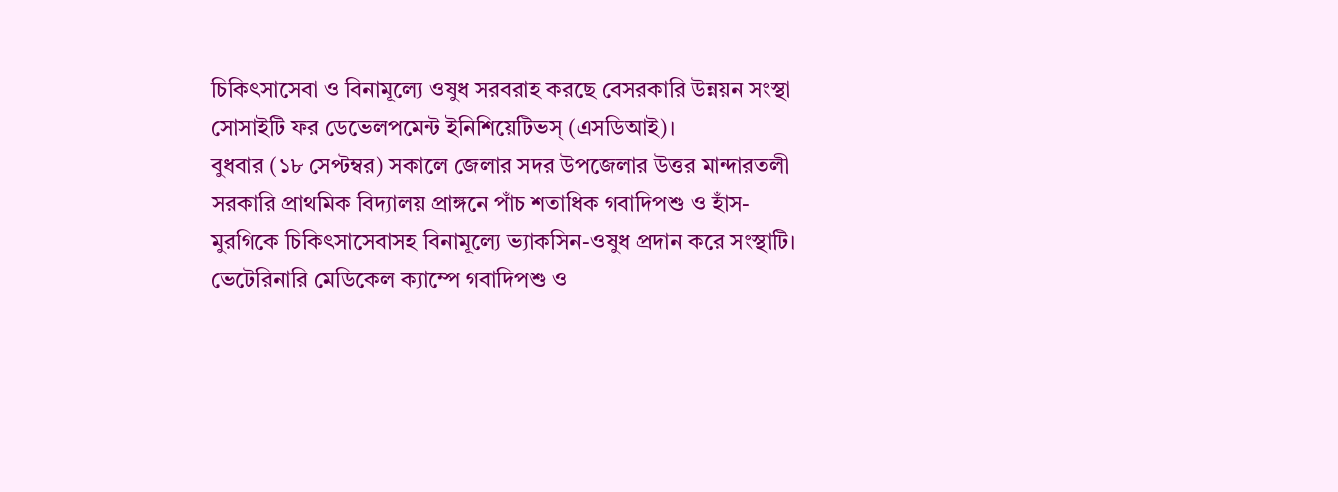চিকিৎসাসেবা ও বিনামূল্যে ওষুধ সরবরাহ করছে বেসরকারি উন্নয়ন সংস্থা সোসাইটি ফর ডেভেলপমেন্ট ইনিশিয়েটিভস্ (এসডিআই)।
বুধবার (১৮ সেপ্টম্বর) সকালে জেলার সদর উপজেলার উত্তর মান্দারতলী সরকারি প্রাথমিক বিদ্যালয় প্রাঙ্গনে পাঁচ শতাধিক গবাদিপশু ও হাঁস-মুরগিকে চিকিৎসাসেবাসহ বিনামূল্যে ভ্যাকসিন-ওষুধ প্রদান করে সংস্থাটি।
ভেটেরিনারি মেডিকেল ক্যাম্পে গবাদিপশু ও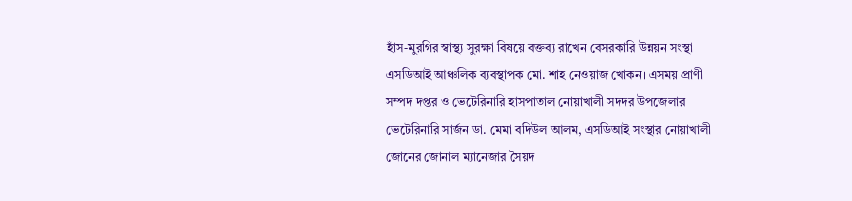হাঁস-মুরগির স্বাস্থ্য সুরক্ষা বিষয়ে বক্তব্য রাখেন বেসরকারি উন্নয়ন সংস্থা এসডিআই আঞ্চলিক ব্যবস্থাপক মো. শাহ নেওয়াজ খোকন। এসময় প্রাণী সম্পদ দপ্তর ও ভেটেরিনারি হাসপাতাল নোয়াখালী সদদর উপজেলার ভেটেরিনারি সার্জন ডা. মেমা বদিউল আলম, এসডিআই সংস্থার নোয়াখালী জোনের জোনাল ম্যানেজার সৈয়দ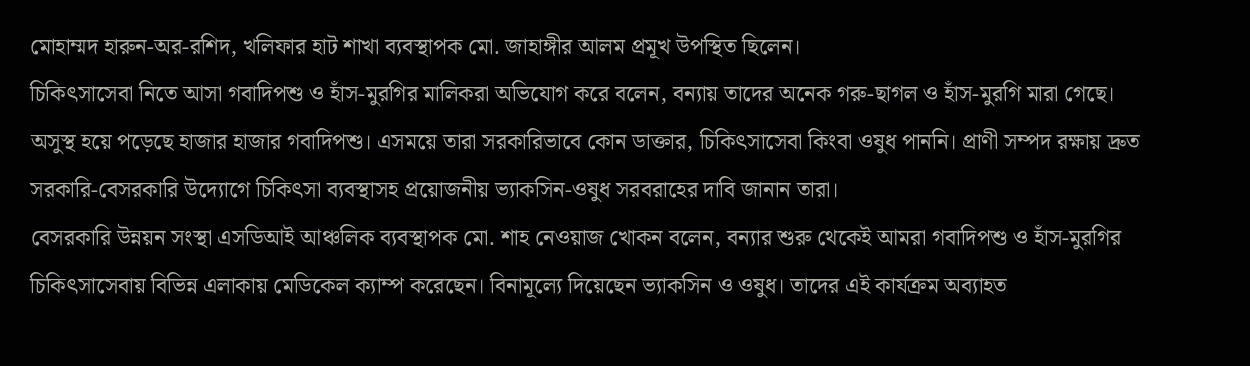মোহাম্মদ হারুন-অর-রশিদ, খলিফার হাট শাখা ব্যবস্থাপক মো. জাহাঙ্গীর আলম প্রমূখ উপস্থিত ছিলেন।
চিকিৎসাসেবা নিতে আসা গবাদিপশু ও হাঁস-মুরগির মালিকরা অভিযোগ করে বলেন, বন্যায় তাদের অনেক গরু-ছাগল ও হাঁস-মুরগি মারা গেছে। অসুস্থ হয়ে পড়েছে হাজার হাজার গবাদিপশু। এসময়ে তারা সরকারিভাবে কোন ডাক্তার, চিকিৎসাসেবা কিংবা ওষুধ পাননি। প্রাণী সম্পদ রক্ষায় দ্রুত সরকারি-বেসরকারি উদ্যোগে চিকিৎসা ব্যবস্থাসহ প্রয়োজনীয় ভ্যাকসিন-ওষুধ সরবরাহের দাবি জানান তারা।
বেসরকারি উন্নয়ন সংস্থা এসডিআই আঞ্চলিক ব্যবস্থাপক মো. শাহ নেওয়াজ খোকন বলেন, বন্যার শুরু থেকেই আমরা গবাদিপশু ও হাঁস-মুরগির চিকিৎসাসেবায় বিভিন্ন এলাকায় মেডিকেল ক্যাম্প করেছেন। বিনামূল্যে দিয়েছেন ভ্যাকসিন ও ওষুধ। তাদের এই কার্যক্রম অব্যাহত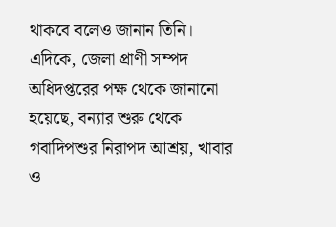থাকবে বলেও জানান তিনি।
এদিকে, জেলা প্রাণী সম্পদ অধিদপ্তরের পক্ষ থেকে জানানো হয়েছে, বন্যার শুরু থেকে গবাদিপশুর নিরাপদ আশ্রয়, খাবার ও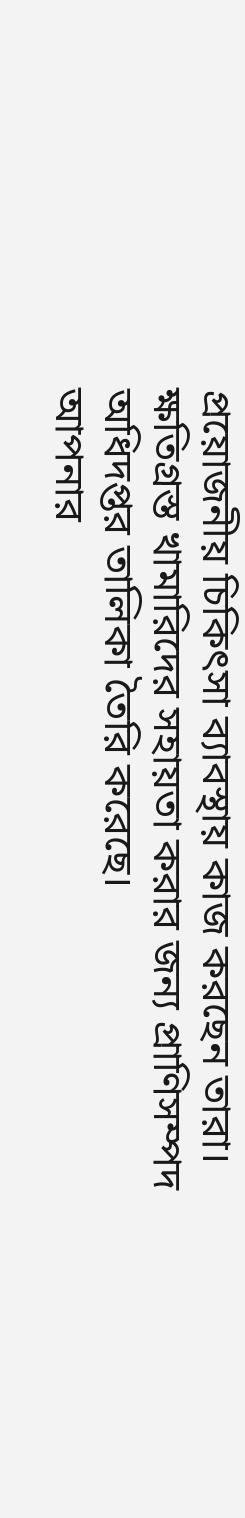প্রয়োজনীয় চিকিৎসা ব্যাবস্থায় কাজ করছেন তারা। ক্ষতিগ্রস্ত খামারিদের সহায়তা করার জন্য প্রাণিসম্পদ অধিদপ্তর তালিকা তৈরি করেছে।
আপনার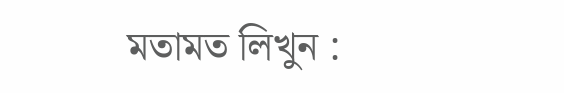মতামত লিখুন :